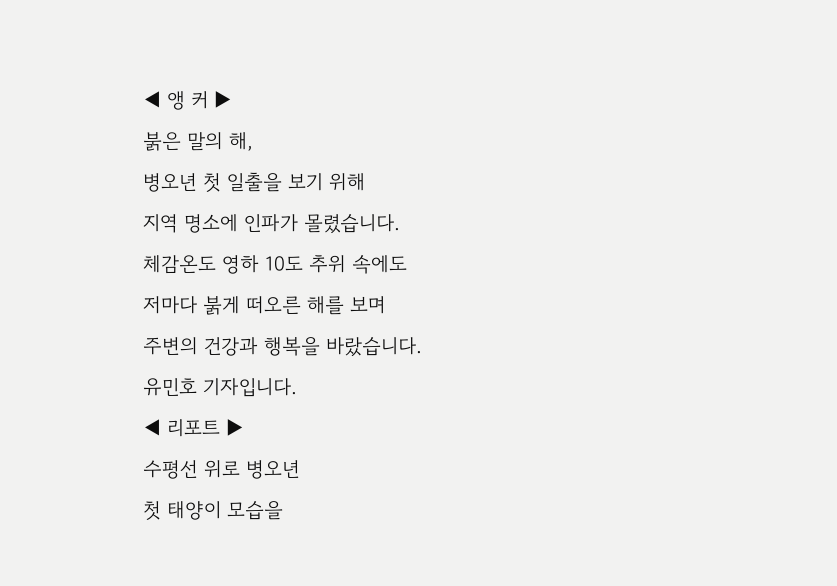◀ 앵 커 ▶
붉은 말의 해,
병오년 첫 일출을 보기 위해
지역 명소에 인파가 몰렸습니다.
체감온도 영하 10도 추위 속에도
저마다 붉게 떠오른 해를 보며
주변의 건강과 행복을 바랐습니다.
유민호 기자입니다.
◀ 리포트 ▶
수평선 위로 병오년
첫 태양이 모습을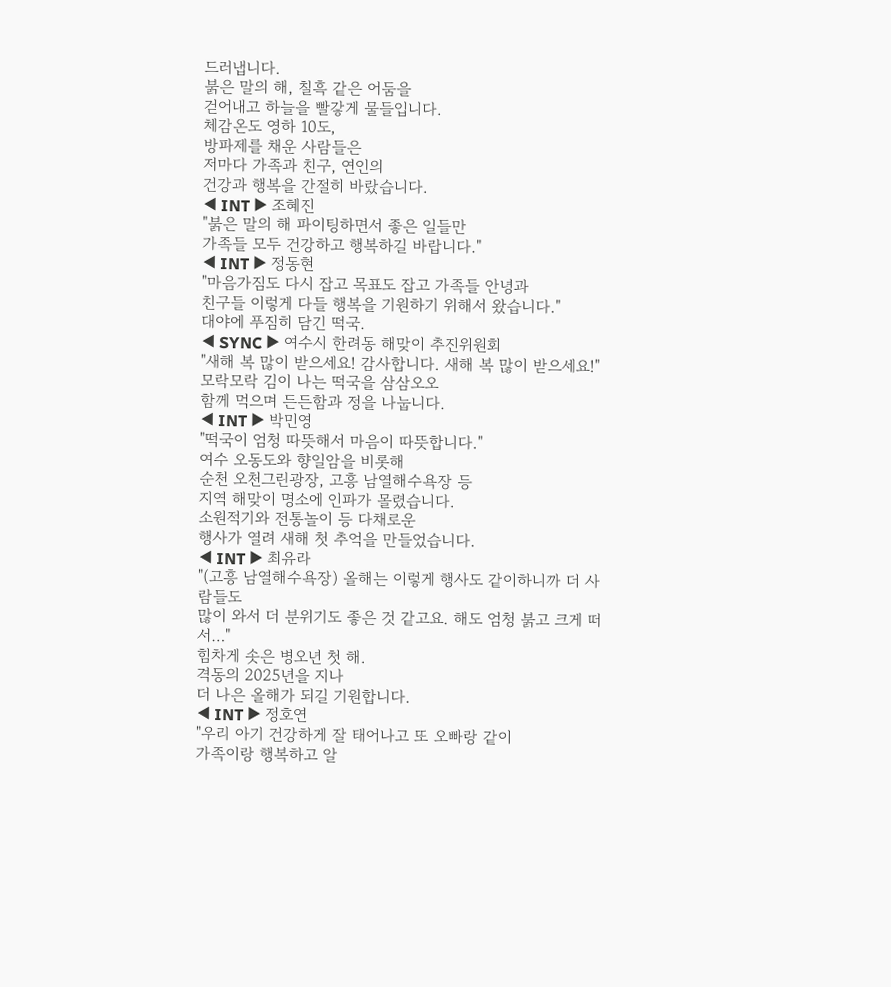드러냅니다.
붉은 말의 해, 칠흑 같은 어둠을
걷어내고 하늘을 빨갛게 물들입니다.
체감온도 영하 10도,
방파제를 채운 사람들은
저마다 가족과 친구, 연인의
건강과 행복을 간절히 바랐습니다.
◀ INT ▶ 조혜진
"붉은 말의 해 파이팅하면서 좋은 일들만
가족들 모두 건강하고 행복하길 바랍니다."
◀ INT ▶ 정동현
"마음가짐도 다시 잡고 목표도 잡고 가족들 안녕과
친구들 이렇게 다들 행복을 기원하기 위해서 왔습니다."
대야에 푸짐히 담긴 떡국.
◀ SYNC ▶ 여수시 한려동 해맞이 추진위원회
"새해 복 많이 받으세요! 감사합니다. 새해 복 많이 받으세요!"
모락모락 김이 나는 떡국을 삼삼오오
함께 먹으며 든든함과 정을 나눕니다.
◀ INT ▶ 박민영
"떡국이 엄청 따뜻해서 마음이 따뜻합니다."
여수 오동도와 향일암을 비롯해
순천 오천그린광장, 고흥 남열해수욕장 등
지역 해맞이 명소에 인파가 몰렸습니다.
소원적기와 전통놀이 등 다채로운
행사가 열려 새해 첫 추억을 만들었습니다.
◀ INT ▶ 최유라
"(고흥 남열해수욕장) 올해는 이렇게 행사도 같이하니까 더 사람들도
많이 와서 더 분위기도 좋은 것 같고요. 해도 엄청 붉고 크게 떠서…"
힘차게 솟은 병오년 첫 해.
격동의 2025년을 지나
더 나은 올해가 되길 기원합니다.
◀ INT ▶ 정호연
"우리 아기 건강하게 잘 태어나고 또 오빠랑 같이
가족이랑 행복하고 알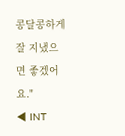콩달콩하게 잘 지냈으면 좋겠어요."
◀ INT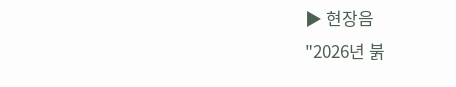▶ 현장음
"2026년 붉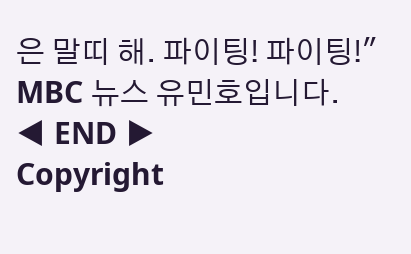은 말띠 해. 파이팅! 파이팅!"
MBC 뉴스 유민호입니다.
◀ END ▶
Copyright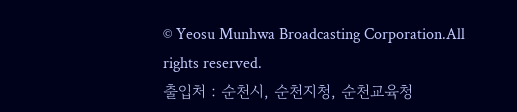© Yeosu Munhwa Broadcasting Corporation.All rights reserved.
출입처 : 순천시, 순천지청, 순천교육청